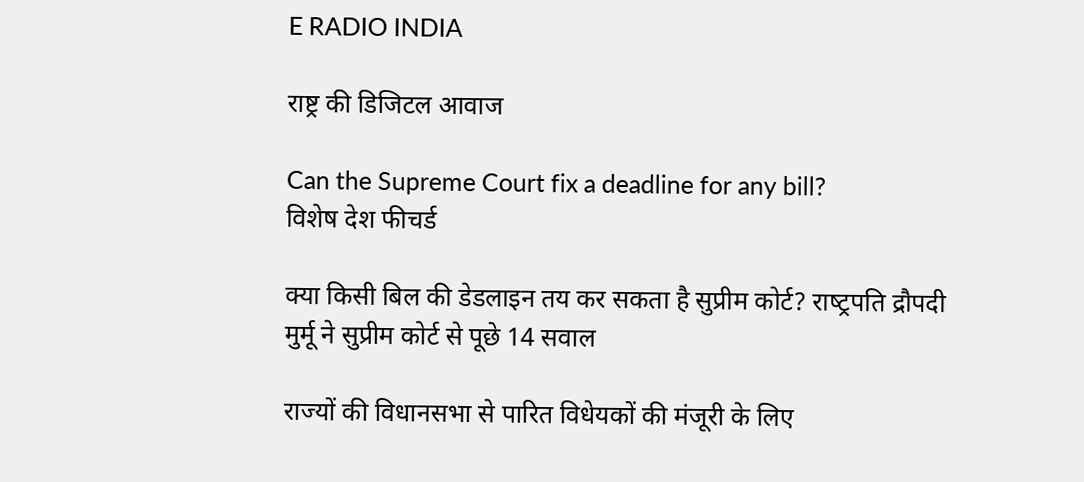E RADIO INDIA

राष्ट्र की डिजिटल आवाज

Can the Supreme Court fix a deadline for any bill?
विशेष देश फीचर्ड

क्‍या किसी बिल की डेडलाइन तय कर सकता है सुप्रीम कोर्ट? राष्‍ट्रपति द्रौपदी मुर्मू ने सुप्रीम कोर्ट से पूछे 14 सवाल

राज्यों की विधानसभा से पारित विधेयकों की मंजूरी के लिए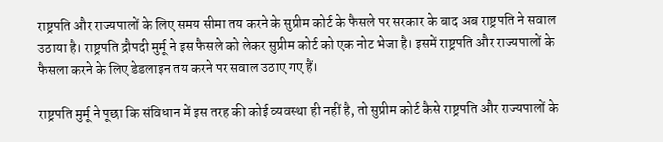राष्ट्रपति और राज्यपालों के लिए समय सीमा तय करने के सुप्रीम कोर्ट के फैसले पर सरकार के बाद अब राष्ट्रपति ने सवाल उठाया है। राष्ट्रपति द्रौपदी मुर्मू ने इस फैसले को लेकर सुप्रीम कोर्ट को एक नोट भेजा है। इसमें राष्ट्रपति और राज्यपालों के फैसला करने के लिए डेडलाइन तय करने पर सवाल उठाए गए हैं।

राष्ट्रपति मुर्मू ने पूछा कि संविधान में इस तरह की कोई व्यवस्था ही नहीं है, तो सुप्रीम कोर्ट कैसे राष्ट्रपति और राज्यपालों के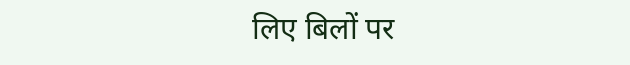लिए बिलों पर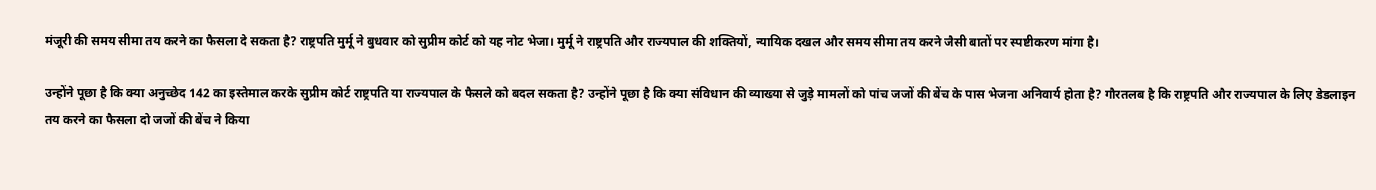मंजूरी की समय सीमा तय करने का फैसला दे सकता है? राष्ट्रपति मुर्मू ने बुधवार को सुप्रीम कोर्ट को यह नोट भेजा। मुर्मू ने राष्ट्रपति और राज्यपाल की शक्तियों, न्यायिक दखल और समय सीमा तय करने जैसी बातों पर स्पष्टीकरण मांगा है।

उन्होंने पूछा है कि क्या अनुच्छेद 142 का इस्तेमाल करके सुप्रीम कोर्ट राष्ट्रपति या राज्यपाल के फैसले को बदल सकता है? उन्होंने पूछा है कि क्या संविधान की व्याख्या से जुड़े मामलों को पांच जजों की बेंच के पास भेजना अनिवार्य होता है? गौरतलब है कि राष्ट्रपति और राज्यपाल के लिए डेडलाइन तय करने का फैसला दो जजों की बेंच ने किया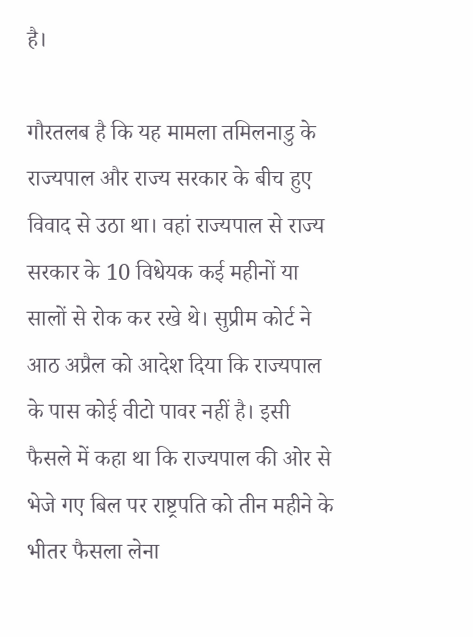है।

गौरतलब है कि यह मामला तमिलनाडु के राज्यपाल और राज्य सरकार के बीच हुए विवाद से उठा था। वहां राज्यपाल से राज्य सरकार के 10 विधेयक कई महीनों या सालों से रोक कर रखे थे। सुप्रीम कोर्ट ने आठ अप्रैल को आदेश दिया कि राज्यपाल के पास कोई वीटो पावर नहीं है। इसी फैसले में कहा था कि राज्यपाल की ओर से भेजे गए बिल पर राष्ट्रपति को तीन महीने के भीतर फैसला लेना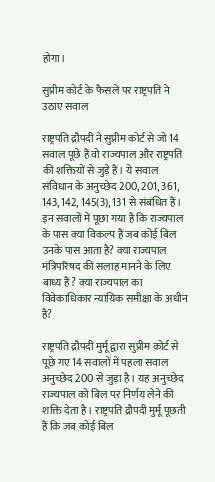होगा।

सुप्रीम कोर्ट के फैसले पर राष्ट्रपति ने उठाए सवाल

राष्ट्रपति द्रौपदी ने सुप्रीम कोर्ट से जो 14 सवाल पूछे हैं वो राज्यपाल और राष्ट्रपति की शक्तियों से जुड़े हैं। ये सवाल संविधान के अनुच्छेद 200, 201, 361, 143, 142, 145(3), 131 से संबंधित हैं। इन सवालों में पूछा गया है कि राज्यपाल के पास क्या विकल्प हैं जब कोई बिल उनके पास आता है? क्या राज्यपाल मंत्रिपरिषद की सलाह मानने के लिए बाध्य हैं? क्या राज्यपाल का विवेकाधिकार न्यायिक समीक्षा के अधीन है?

राष्ट्रपति द्रौपदी मुर्मू द्वारा सुप्रीम कोर्ट से पूछे गए 14 सवालों में पहला सवाल अनुच्छेद 200 से जुड़ा है। यह अनुच्छेद राज्यपाल को बिल पर निर्णय लेने की शक्ति देता है। राष्ट्रपति द्रौपदी मुर्मू पूछती हैं कि जब कोई बिल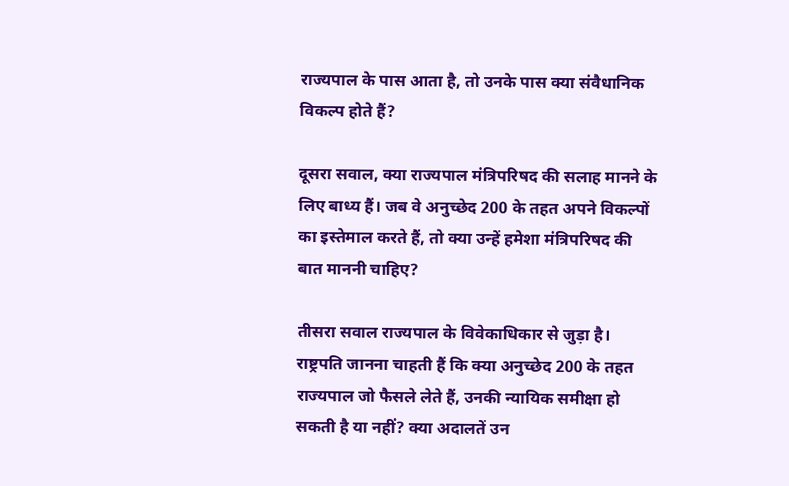राज्यपाल के पास आता है, तो उनके पास क्या संवैधानिक विकल्प होते हैं?

दूसरा सवाल, क्या राज्यपाल मंत्रिपरिषद की सलाह मानने के लिए बाध्य हैं। जब वे अनुच्छेद 200 के तहत अपने विकल्पों का इस्तेमाल करते हैं, तो क्या उन्हें हमेशा मंत्रिपरिषद की बात माननी चाहिए?

तीसरा सवाल राज्यपाल के विवेकाधिकार से जुड़ा है। राष्ट्रपति जानना चाहती हैं कि क्या अनुच्छेद 200 के तहत राज्यपाल जो फैसले लेते हैं, उनकी न्यायिक समीक्षा हो सकती है या नहीं? क्या अदालतें उन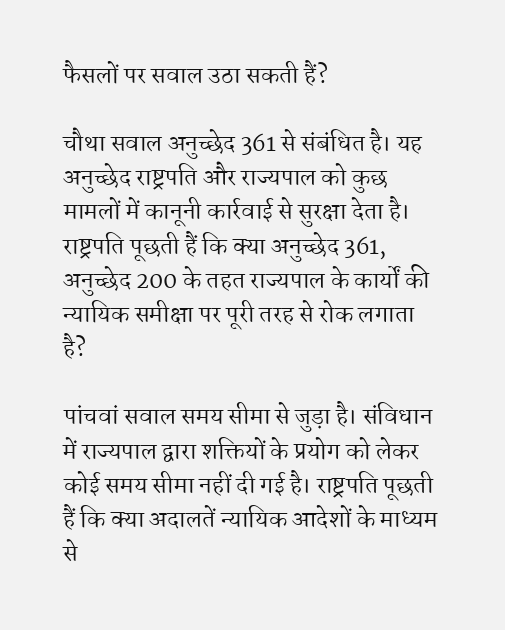फैसलों पर सवाल उठा सकती हैं?

चौथा सवाल अनुच्छेद 361 से संबंधित है। यह अनुच्छेद राष्ट्रपति और राज्यपाल को कुछ मामलों में कानूनी कार्रवाई से सुरक्षा देता है। राष्ट्रपति पूछती हैं कि क्या अनुच्छेद 361, अनुच्छेद 200 के तहत राज्यपाल के कार्यों की न्यायिक समीक्षा पर पूरी तरह से रोक लगाता है?

पांचवां सवाल समय सीमा से जुड़ा है। संविधान में राज्यपाल द्वारा शक्तियों के प्रयोग को लेकर कोई समय सीमा नहीं दी गई है। राष्ट्रपति पूछती हैं कि क्या अदालतें न्यायिक आदेशों के माध्यम से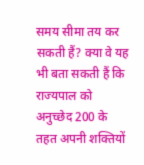समय सीमा तय कर सकती हैं? क्या वे यह भी बता सकती हैं कि राज्यपाल को अनुच्छेद 200 के तहत अपनी शक्तियों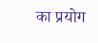का प्रयोग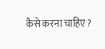कैसे करना चाहिए?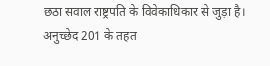छठा सवाल राष्ट्रपति के विवेकाधिकार से जुड़ा है। अनुच्छेद 201 के तहत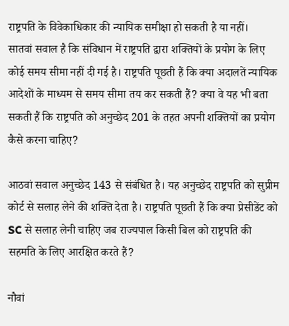राष्ट्रपति के विवेकाधिकार की न्यायिक समीक्षा हो सकती है या नहीं।
सातवां सवाल है कि संविधान में राष्ट्रपति द्वारा शक्तियों के प्रयोग के लिए कोई समय सीमा नहीं दी गई है। राष्ट्रपति पूछती हैं कि क्या अदालतें न्यायिक आदेशों के माध्यम से समय सीमा तय कर सकती हैं? क्या वे यह भी बता सकती हैं कि राष्ट्रपति को अनुच्छेद 201 के तहत अपनी शक्तियों का प्रयोग कैसे करना चाहिए?

आठवां सवाल अनुच्छेद 143 से संबंधित है। यह अनुच्छेद राष्ट्रपति को सुप्रीम कोर्ट से सलाह लेने की शक्ति देता है। राष्ट्रपति पूछती हैं कि क्या प्रेसीडेंट को SC से सलाह लेनी चाहिए जब राज्यपाल किसी बिल को राष्ट्रपति की सहमति के लिए आरक्षित करते हैं?

नौवां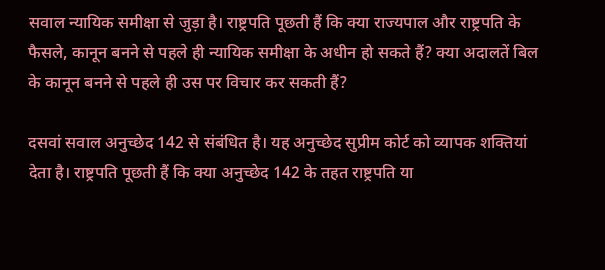सवाल न्यायिक समीक्षा से जुड़ा है। राष्ट्रपति पूछती हैं कि क्या राज्यपाल और राष्ट्रपति के फैसले, कानून बनने से पहले ही न्यायिक समीक्षा के अधीन हो सकते हैं? क्या अदालतें बिल के कानून बनने से पहले ही उस पर विचार कर सकती हैं?

दसवां सवाल अनुच्छेद 142 से संबंधित है। यह अनुच्छेद सुप्रीम कोर्ट को व्यापक शक्तियां देता है। राष्ट्रपति पूछती हैं कि क्या अनुच्छेद 142 के तहत राष्ट्रपति या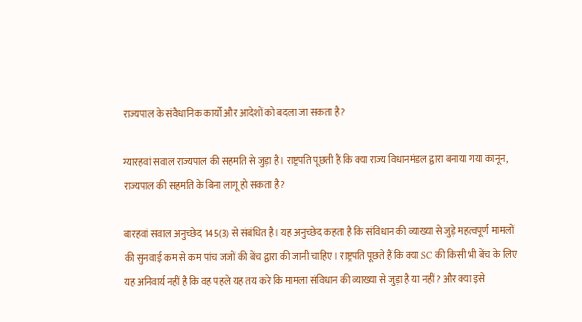राज्यपाल के संवैधानिक कार्यों और आदेशों को बदला जा सकता है?

ग्यारहवां सवाल राज्यपाल की सहमति से जुड़ा है। राष्ट्रपति पूछती हैं कि क्या राज्य विधानमंडल द्वारा बनाया गया कानून, राज्यपाल की सहमति के बिना लागू हो सकता है?

बारहवां सवाल अनुच्छेद 145(3) से संबंधित है। यह अनुच्छेद कहता है कि संविधान की व्याख्या से जुड़े महत्वपूर्ण मामलों की सुनवाई कम से कम पांच जजों की बेंच द्वारा की जानी चाहिए। राष्ट्रपति पूछते हैं कि क्या SC की किसी भी बेंच के लिए यह अनिवार्य नहीं है कि वह पहले यह तय करे कि मामला संविधान की व्याख्या से जुड़ा है या नहीं? और क्या इसे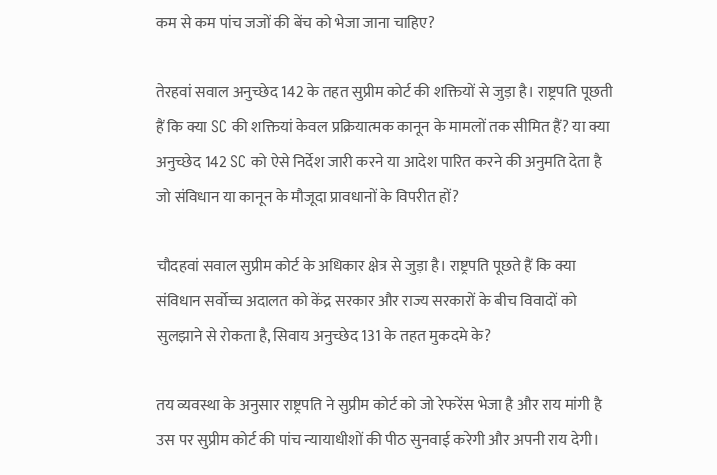कम से कम पांच जजों की बेंच को भेजा जाना चाहिए?

तेरहवां सवाल अनुच्छेद 142 के तहत सुप्रीम कोर्ट की शक्तियों से जुड़ा है। राष्ट्रपति पूछती हैं कि क्या SC की शक्तियां केवल प्रक्रियात्मक कानून के मामलों तक सीमित हैं? या क्या अनुच्छेद 142 SC को ऐसे निर्देश जारी करने या आदेश पारित करने की अनुमति देता है जो संविधान या कानून के मौजूदा प्रावधानों के विपरीत हों?

चौदहवां सवाल सुप्रीम कोर्ट के अधिकार क्षेत्र से जुड़ा है। राष्ट्रपति पूछते हैं कि क्या संविधान सर्वोच्च अदालत को केंद्र सरकार और राज्य सरकारों के बीच विवादों को सुलझाने से रोकता है, सिवाय अनुच्छेद 131 के तहत मुकदमे के?

तय व्यवस्था के अनुसार राष्ट्रपति ने सुप्रीम कोर्ट को जो रेफरेंस भेजा है और राय मांगी है उस पर सुप्रीम कोर्ट की पांच न्यायाधीशों की पीठ सुनवाई करेगी और अपनी राय देगी।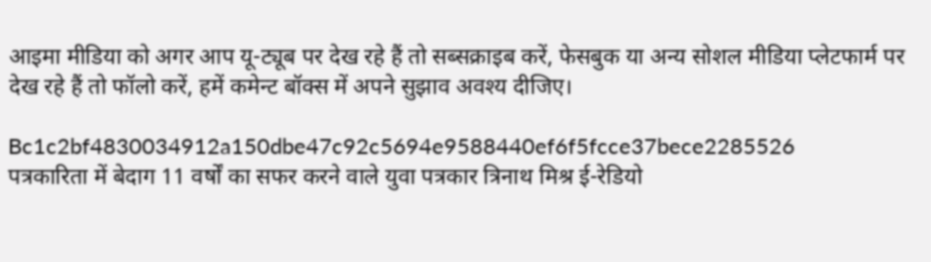आइमा मीडिया को अगर आप यू-ट्यूब पर देख रहे हैं तो सब्सक्राइब करें, फेसबुक या अन्य सोशल मीडिया प्लेटफार्म पर देख रहे हैं तो फॉलो करें, हमें कमेन्ट बॉक्स में अपने सुझाव अवश्य दीजिए।

Bc1c2bf4830034912a150dbe47c92c5694e9588440ef6f5fcce37bece2285526
पत्रकारिता में बेदाग 11 वर्षों का सफर करने वाले युवा पत्रकार त्रिनाथ मिश्र ई-रेडियो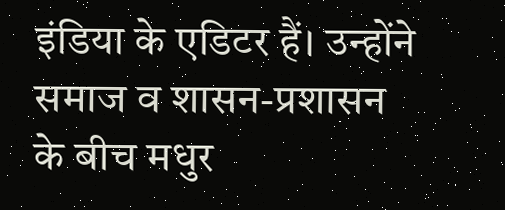इंडिया के एडिटर हैं। उन्होंने समाज व शासन-प्रशासन के बीच मधुर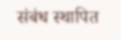संबंध स्थापित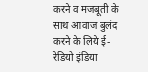करने व मजबूती के साथ आवाज बुलंद करने के लिये ई-रेडियो इंडिया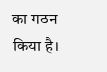का गठन किया है।